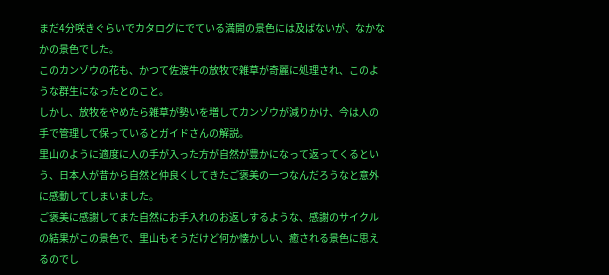まだ4分咲きぐらいでカタログにでている満開の景色には及ばないが、なかなかの景色でした。
このカンゾウの花も、かつて佐渡牛の放牧で雑草が奇麗に処理され、このような群生になったとのこと。
しかし、放牧をやめたら雑草が勢いを増してカンゾウが減りかけ、今は人の手で管理して保っているとガイドさんの解説。
里山のように適度に人の手が入った方が自然が豊かになって返ってくるという、日本人が昔から自然と仲良くしてきたご褒美の一つなんだろうなと意外に感動してしまいました。
ご褒美に感謝してまた自然にお手入れのお返しするような、感謝のサイクルの結果がこの景色で、里山もそうだけど何か懐かしい、癒される景色に思えるのでし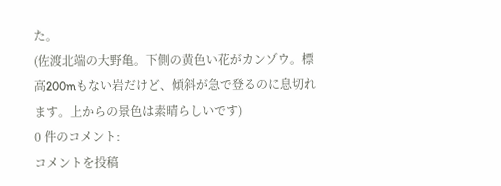た。
(佐渡北端の大野亀。下側の黄色い花がカンゾウ。標高200mもない岩だけど、傾斜が急で登るのに息切れます。上からの景色は素晴らしいです)
0 件のコメント:
コメントを投稿